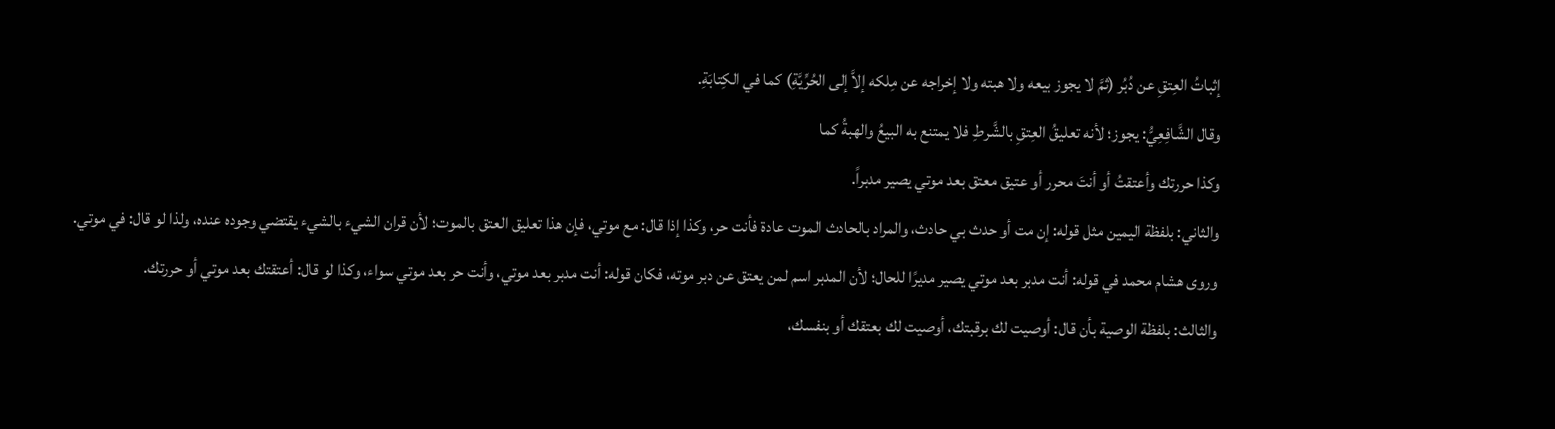إثباتُ العِتقِ عن دُبُر (ثمَّ لا يجوز بيعه ولا هبته ولا إخراجه عن مِلكه إلاَّ إلى الحُرِّيَّةِ) كما في الكِتابَةِ.
وقال الشَّافِعِيُّ: يجوز؛ لأنه تعليقُ العِتقِ بالشَّرطِ فلا يمتنع به البيعُ والهبةُ كما
وكذا حررتك وأعتقتُ أو أنتَ محرر أو عتيق معتق بعد موتي يصير مدبراً.
والثاني: بلفظة اليمين مثل قوله: إن مت أو حدث بي حادث، والمراد بالحادث الموت عادة فأنت حر، وكذا إذا قال: مع موتي، فإن هذا تعليق العتق بالموت؛ لأن قران الشيء بالشيء يقتضي وجوده عنده، ولذا لو قال: في موتي.
وروى هشام محمد في قوله: أنت مدبر بعد موتي يصير مديرًا للحال؛ لأن المدبر اسم لمن يعتق عن دبر موته، فكان قوله: أنت مدبر بعد موتي، وأنت حر بعد موتي سواء، وكذا لو قال: أعتقتك بعد موتي أو حررتك.
والثالث: بلفظة الوصية بأن قال: أوصيت لك برقبتك، أوصيت لك بعتقك أو بنفسك،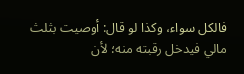فالكل سواء، وكذا لو قال: أوصيت بثلث مالي فيدخل رقبته منه؛ لأن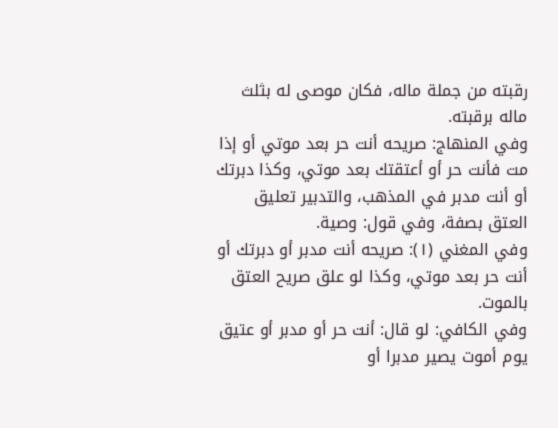رقبته من جملة ماله، فكان موصى له بثلث ماله برقبته.
وفي المنهاج: صريحه أنت حر بعد موتي أو إذا مت فأنت حر أو أعتقتك بعد موتي، وكذا دبرتك أو أنت مدبر في المذهب، والتدبير تعليق العتق بصفة، وفي قول: وصية.
وفي المغني (١): صريحه أنت مدبر أو دبرتك أو أنت حر بعد موتي، وكذا لو علق صريح العتق بالموت.
وفي الكافي: لو قال: أنت حر أو مدبر أو عتيق يوم أموت يصير مدبرا أو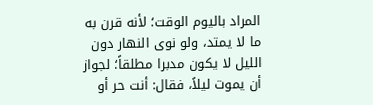المراد باليوم الوقت؛ لأنه قرن به ما لا يمتد، ولو نوى النهار دون الليل لا يكون مدبرا مطلقاً؛ لجواز أن يموت ليلاً، فقال: أنت حر أو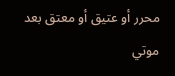محرر أو عتيق أو معتق بعد موتي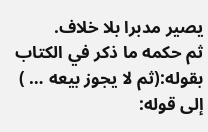يصير مدبرا بلا خلاف.
ثم حكمه ما ذكر في الكتاب بقوله:(ثم لا يجوز بيعه … ) إلى قوله: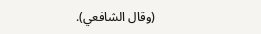(وقال الشافعي).